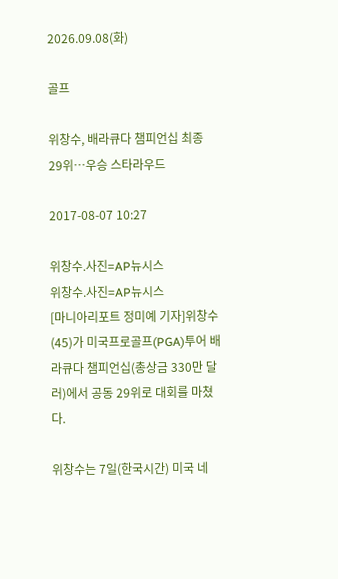2026.09.08(화)

골프

위창수, 배라큐다 챔피언십 최종 29위…우승 스타라우드

2017-08-07 10:27

위창수.사진=AP뉴시스
위창수.사진=AP뉴시스
[마니아리포트 정미예 기자]위창수(45)가 미국프로골프(PGA)투어 배라큐다 챔피언십(총상금 330만 달러)에서 공동 29위로 대회를 마쳤다.

위창수는 7일(한국시간) 미국 네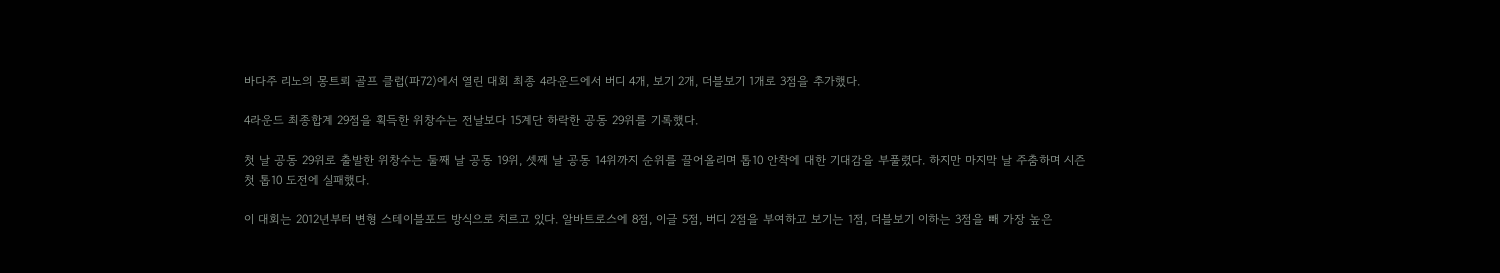바다주 리노의 몽트뢰 골프 클럽(파72)에서 열린 대회 최종 4라운드에서 버디 4개, 보기 2개, 더블보기 1개로 3점을 추가했다.

4라운드 최종합계 29점을 획득한 위창수는 전날보다 15계단 하락한 공동 29위를 기록했다.

첫 날 공동 29위로 출발한 위창수는 둘째 날 공동 19위, 셋째 날 공동 14위까지 순위를 끌어올리며 톱10 안착에 대한 기대감을 부풀렸다. 하지만 마지막 날 주춤하며 시즌 첫 톱10 도전에 실패했다.

이 대회는 2012년부터 변형 스테이블포드 방식으로 치르고 있다. 알바트로스에 8점, 이글 5점, 버디 2점을 부여하고 보기는 1점, 더블보기 이하는 3점을 빼 가장 높은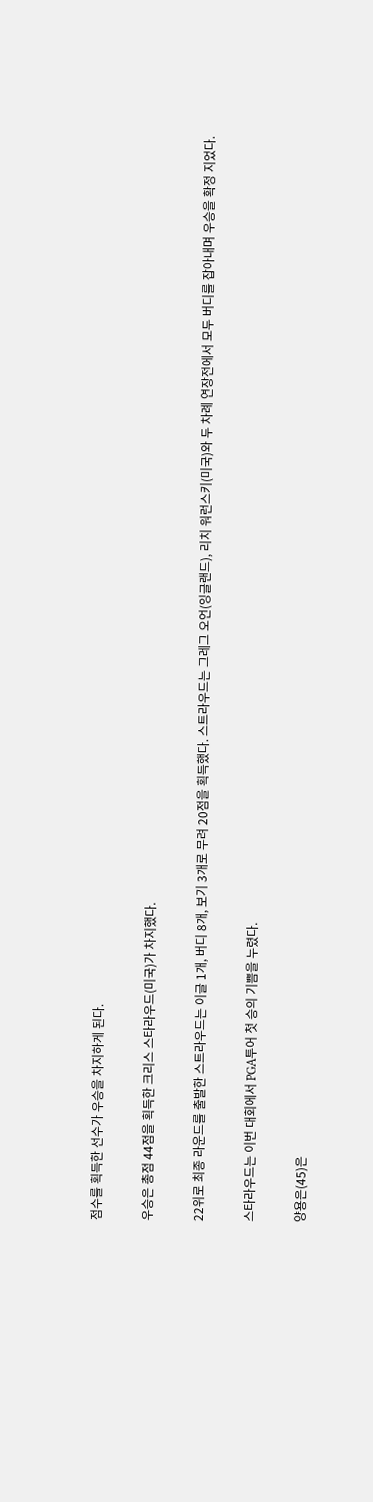점수를 획득한 선수가 우승을 차지하게 된다.

우승은 총점 44점을 획득한 크리스 스타라우드(미국)가 차지했다.

22위로 최종 라운드를 출발한 스트라우드는 이글 1개, 버디 8개, 보기 3개로 무려 20점을 획득했다. 스트라우드는 그레그 오언(잉글랜드), 리치 워런스키(미국)와 두 차례 연장전에서 모두 버디를 잡아내며 우승을 확정 지었다.

스타라우드는 이번 대회에서 PGA투어 첫 승의 기쁨을 누렸다.

양용은(45)은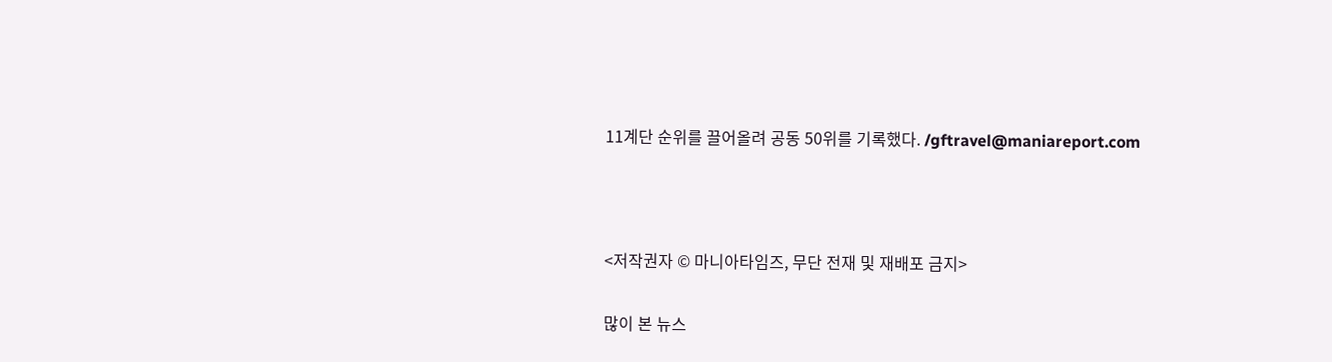11계단 순위를 끌어올려 공동 50위를 기록했다. /gftravel@maniareport.com



<저작권자 © 마니아타임즈, 무단 전재 및 재배포 금지>

많이 본 뉴스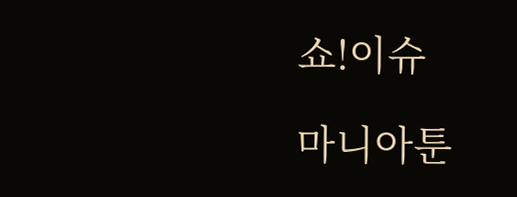쇼!이슈

마니아툰